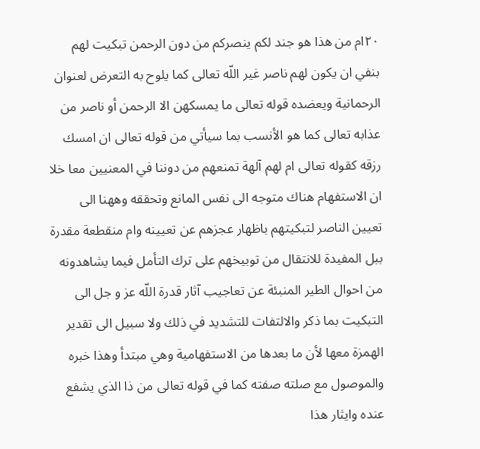٢٠ام من هذا هو جند لكم ينصركم من دون الرحمن تبكيت لهم بنفي ان يكون لهم ناصر غير اللّه تعالى كما يلوح به التعرض لعنوان الرحمانية ويعضده قوله تعالى ما يمسكهن الا الرحمن أو ناصر من عذابه تعالى كما هو الأنسب بما سيأتي من قوله تعالى ان امسك رزقه كقوله تعالى ام لهم آلهة تمنعهم من دوننا في المعنيين معا خلا ان الاستفهام هناك متوجه الى نفس المانع وتحققه وههنا الى تعيين الناصر لتبكيتهم باظهار عجزهم عن تعيينه وام منقطعة مقدرة ببل المفيدة للانتقال من توبيخهم على ترك التأمل فيما يشاهدونه من احوال الطير المنبئة عن تعاجيب آثار قدرة اللّه عز و جل الى التبكيت بما ذكر والالتفات للتشديد في ذلك ولا سبيل الى تقدير الهمزة معها لأن ما بعدها من الاستفهامية وهي مبتدأ وهذا خبره والموصول مع صلته صفته كما في قوله تعالى من ذا الذي يشفع عنده وايثار هذا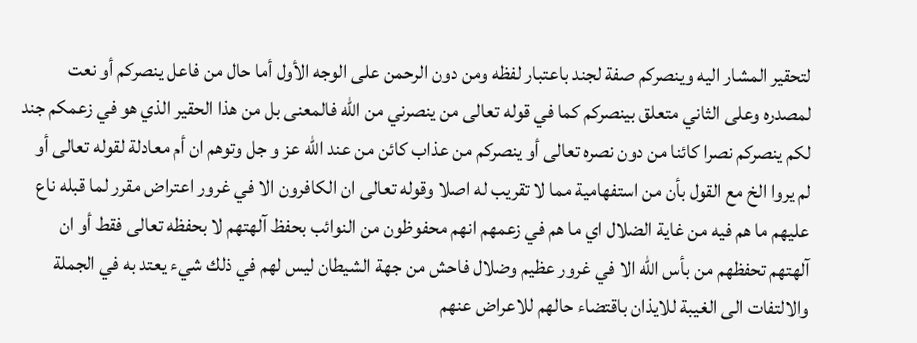لتحقير المشار اليه وينصركم صفة لجند باعتبار لفظه ومن دون الرحمن على الوجه الأول أما حال من فاعل ينصركم أو نعت لمصدره وعلى الثاني متعلق بينصركم كما في قوله تعالى من ينصرني من اللّه فالمعنى بل من هذا الحقير الذي هو في زعمكم جند لكم ينصركم نصرا كائنا من دون نصره تعالى أو ينصركم من عذاب كائن من عند اللّه عز و جل وتوهم ان أم معادلة لقوله تعالى أو لم يروا الخ مع القول بأن من استفهامية مما لا تقريب له اصلا وقوله تعالى ان الكافرون الا في غرور اعتراض مقرر لما قبله ناع عليهم ما هم فيه من غاية الضلال اي ما هم في زعمهم انهم محفوظون من النوائب بحفظ آلهتهم لا بحفظه تعالى فقط أو ان آلهتهم تحفظهم من بأس اللّه الا في غرور عظيم وضلال فاحش من جهة الشيطان ليس لهم في ذلك شيء يعتد به في الجملة والالتفات الى الغيبة للايذان باقتضاء حالهم للاعراض عنهم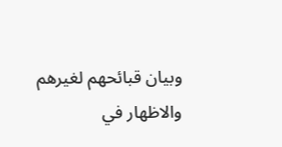وبيان قبائحهم لغيرهم والاظهار في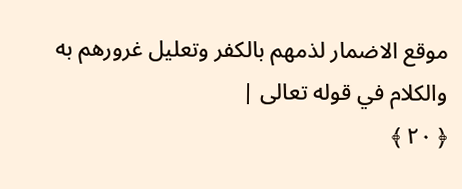موقع الاضمار لذمهم بالكفر وتعليل غرورهم به والكلام في قوله تعالى |
﴿ ٢٠ ﴾